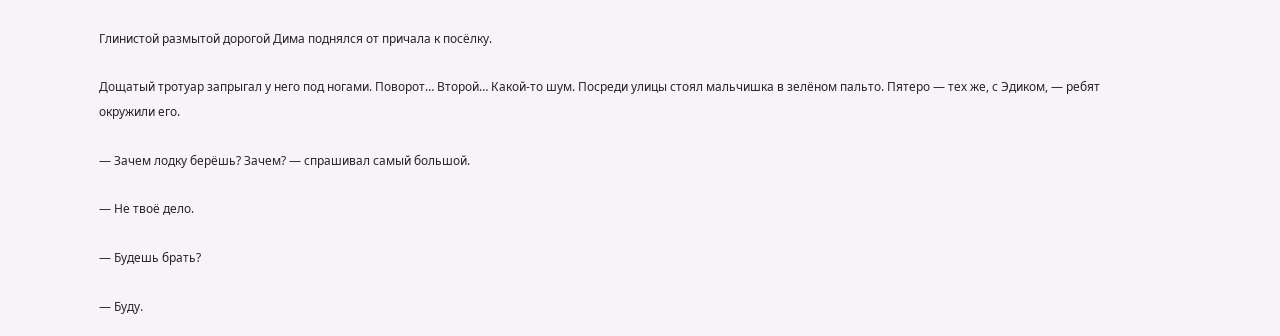Глинистой размытой дорогой Дима поднялся от причала к посёлку.

Дощатый тротуар запрыгал у него под ногами. Поворот… Второй… Какой-то шум. Посреди улицы стоял мальчишка в зелёном пальто. Пятеро — тех же, с Эдиком, — ребят окружили его.

— Зачем лодку берёшь? Зачем? — спрашивал самый большой.

— Не твоё дело.

— Будешь брать?

— Буду.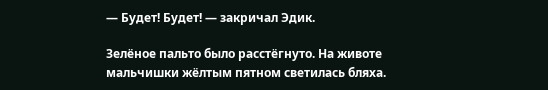— Будет! Будет! — закричал Эдик.

Зелёное пальто было расстёгнуто. На животе мальчишки жёлтым пятном светилась бляха.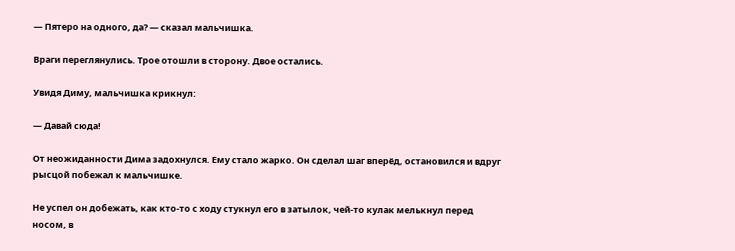— Пятеро на одного, да? — сказал мальчишка.

Враги переглянулись. Трое отошли в сторону. Двое остались.

Увидя Диму, мальчишка крикнул:

— Давай сюда!

От неожиданности Дима задохнулся. Ему стало жарко. Он сделал шаг вперёд, остановился и вдруг рысцой побежал к мальчишке.

Не успел он добежать, как кто-то с ходу стукнул его в затылок, чей-то кулак мелькнул перед носом, в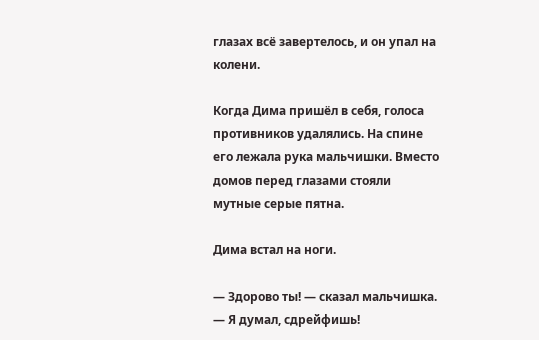глазах всё завертелось, и он упал на колени.

Когда Дима пришёл в себя, голоса противников удалялись. На спине его лежала рука мальчишки. Вместо домов перед глазами стояли мутные серые пятна.

Дима встал на ноги.

— Здорово ты! — сказал мальчишка. — Я думал, сдрейфишь!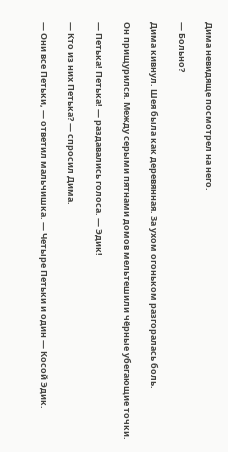Дима невидяще посмотрел на него.

— Больно?

Дима кивнул. Шея была как деревянная. За ухом огоньком разгоралась боль.

Он прищурился. Между серыми пятнами домов мельтешили чёрные убегающие точки.

— Петька! Петька! — раздавались голоса. — Эдик!

— Кто из них Петька? — спросил Дима.

— Они все Петьки, — ответил мальчишка. — Четыре Петьки и один — Косой Эдик.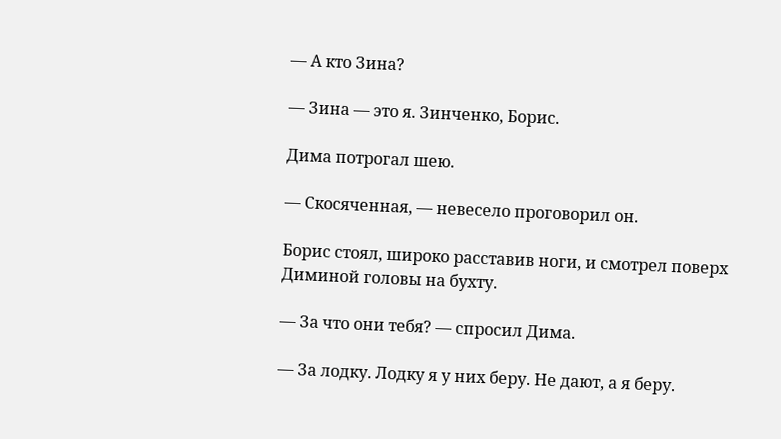— А кто Зина?

— Зина — это я. Зинченко, Борис.

Дима потрогал шею.

— Скосяченная, — невесело проговорил он.

Борис стоял, широко расставив ноги, и смотрел поверх Диминой головы на бухту.

— За что они тебя? — спросил Дима.

— За лодку. Лодку я у них беру. Не дают, а я беру.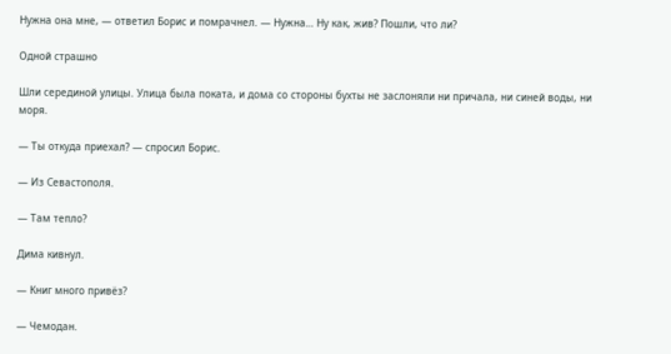Нужна она мне, — ответил Борис и помрачнел. — Нужна… Ну как, жив? Пошли, что ли?

Одной страшно

Шли серединой улицы. Улица была поката, и дома со стороны бухты не заслоняли ни причала, ни синей воды, ни моря.

— Ты откуда приехал? — спросил Борис.

— Из Севастополя.

— Там тепло?

Дима кивнул.

— Книг много привёз?

— Чемодан.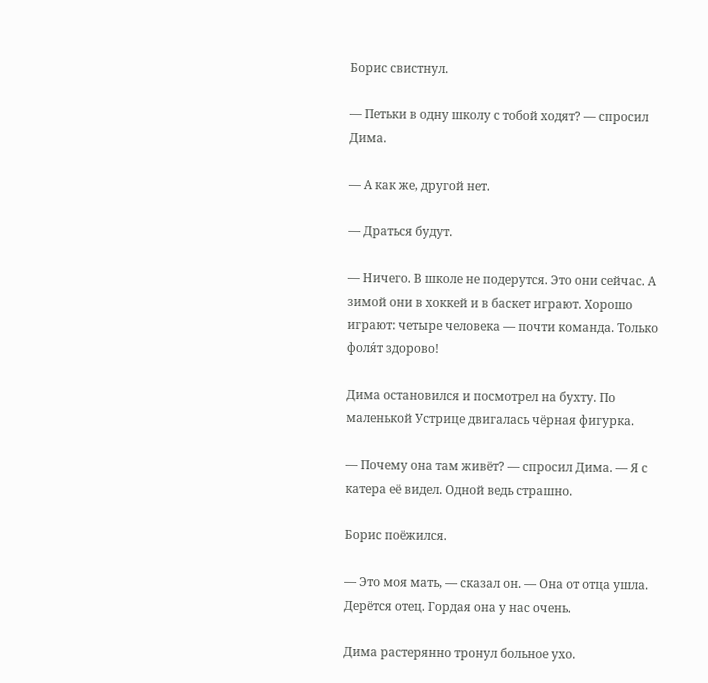Борис свистнул.

— Петьки в одну школу с тобой ходят? — спросил Дима.

— А как же, другой нет.

— Драться будут.

— Ничего. В школе не подерутся. Это они сейчас. А зимой они в хоккей и в баскет играют. Хорошо играют: четыре человека — почти команда. Только фоля́т здорово!

Дима остановился и посмотрел на бухту. По маленькой Устрице двигалась чёрная фигурка.

— Почему она там живёт? — спросил Дима. — Я с катера её видел. Одной ведь страшно.

Борис поёжился.

— Это моя мать, — сказал он. — Она от отца ушла. Дерётся отец. Гордая она у нас очень.

Дима растерянно тронул больное ухо.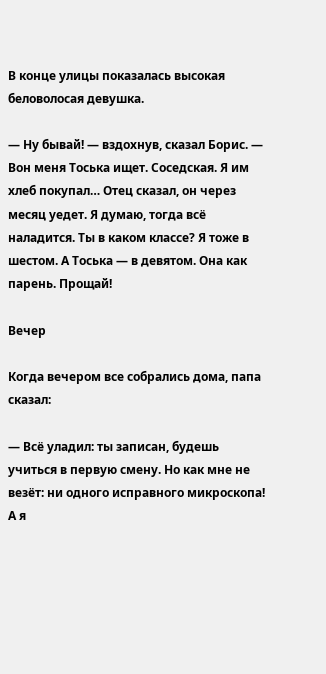В конце улицы показалась высокая беловолосая девушка.

— Ну бывай! — вздохнув, сказал Борис. — Вон меня Тоська ищет. Соседская. Я им хлеб покупал… Отец сказал, он через месяц уедет. Я думаю, тогда всё наладится. Ты в каком классе? Я тоже в шестом. А Тоська — в девятом. Она как парень. Прощай!

Вечер

Когда вечером все собрались дома, папа сказал:

— Всё уладил: ты записан, будешь учиться в первую смену. Но как мне не везёт: ни одного исправного микроскопа! А я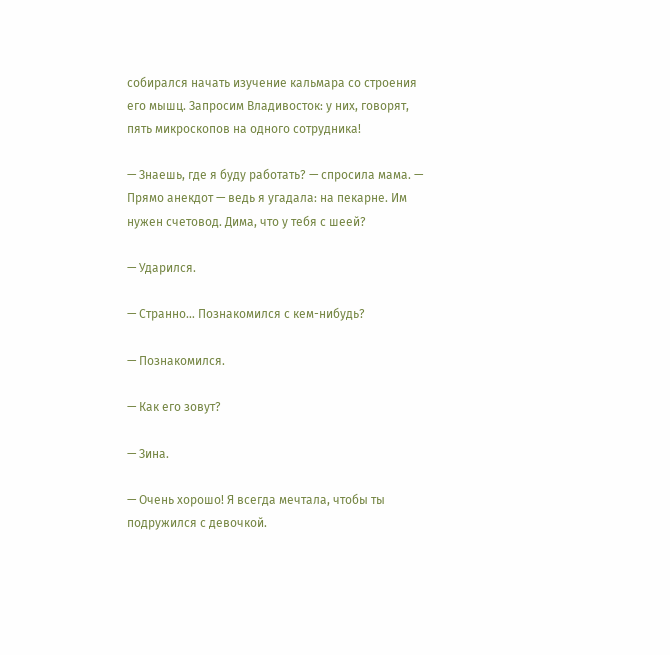собирался начать изучение кальмара со строения его мышц. Запросим Владивосток: у них, говорят, пять микроскопов на одного сотрудника!

— Знаешь, где я буду работать? — спросила мама. — Прямо анекдот — ведь я угадала: на пекарне. Им нужен счетовод. Дима, что у тебя с шеей?

— Ударился.

— Странно… Познакомился с кем-нибудь?

— Познакомился.

— Как его зовут?

— Зина.

— Очень хорошо! Я всегда мечтала, чтобы ты подружился с девочкой.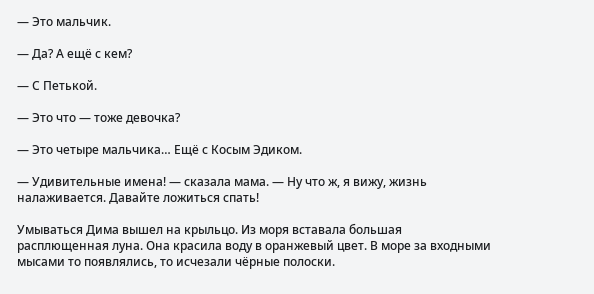— Это мальчик.

— Да? А ещё с кем?

— С Петькой.

— Это что — тоже девочка?

— Это четыре мальчика… Ещё с Косым Эдиком.

— Удивительные имена! — сказала мама. — Ну что ж, я вижу, жизнь налаживается. Давайте ложиться спать!

Умываться Дима вышел на крыльцо. Из моря вставала большая расплющенная луна. Она красила воду в оранжевый цвет. В море за входными мысами то появлялись, то исчезали чёрные полоски.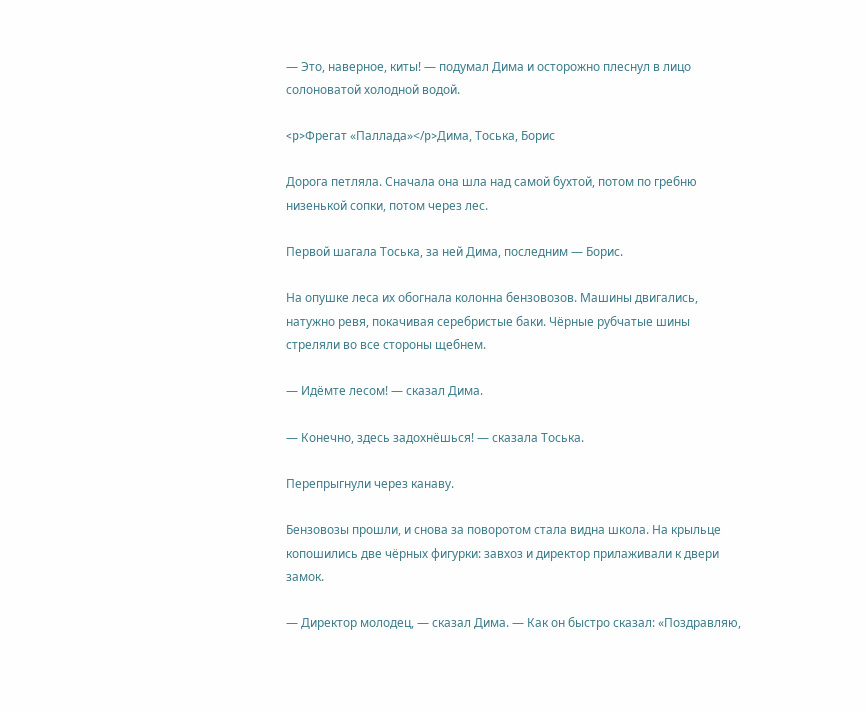— Это, наверное, киты! — подумал Дима и осторожно плеснул в лицо солоноватой холодной водой.

<p>Фрегат «Паллада»</p>Дима, Тоська, Борис

Дорога петляла. Сначала она шла над самой бухтой, потом по гребню низенькой сопки, потом через лес.

Первой шагала Тоська, за ней Дима, последним — Борис.

На опушке леса их обогнала колонна бензовозов. Машины двигались, натужно ревя, покачивая серебристые баки. Чёрные рубчатые шины стреляли во все стороны щебнем.

— Идёмте лесом! — сказал Дима.

— Конечно, здесь задохнёшься! — сказала Тоська.

Перепрыгнули через канаву.

Бензовозы прошли, и снова за поворотом стала видна школа. На крыльце копошились две чёрных фигурки: завхоз и директор прилаживали к двери замок.

— Директор молодец, — сказал Дима. — Как он быстро сказал: «Поздравляю,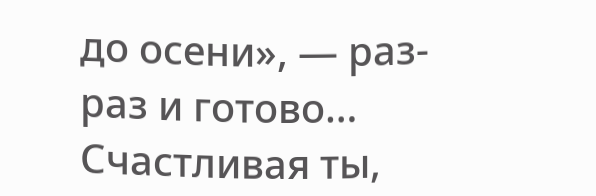до осени», — раз-раз и готово… Счастливая ты,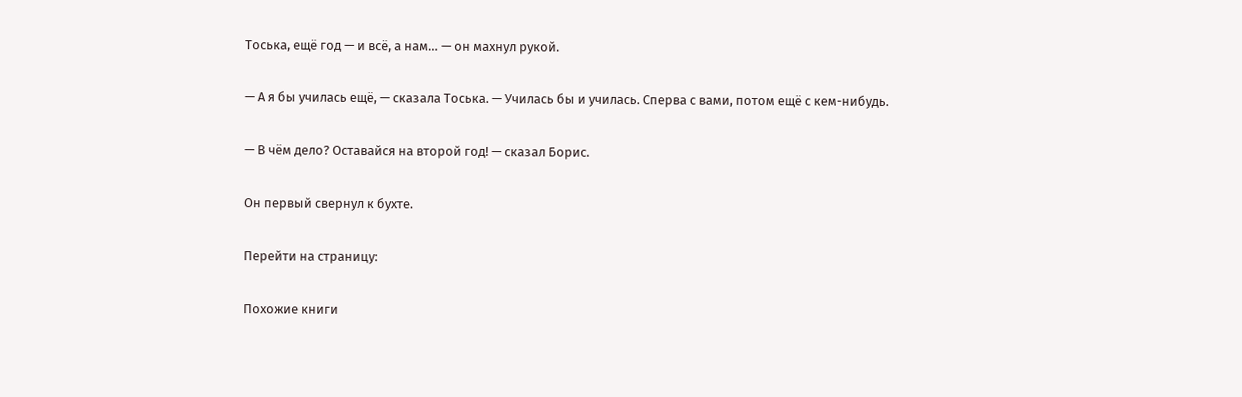Тоська, ещё год — и всё, а нам… — он махнул рукой.

— А я бы училась ещё, — сказала Тоська. — Училась бы и училась. Сперва с вами, потом ещё с кем-нибудь.

— В чём дело? Оставайся на второй год! — сказал Борис.

Он первый свернул к бухте.

Перейти на страницу:

Похожие книги